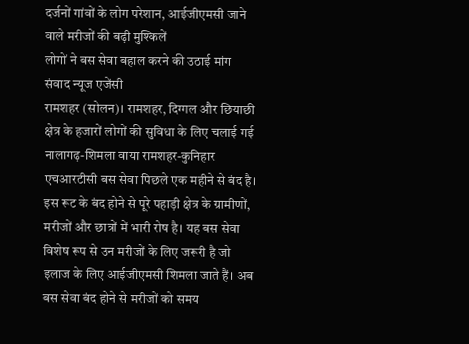दर्जनों गांवों के लोग परेशान, आईजीएमसी जाने वाले मरीजों की बढ़ी मुश्किलें
लोगों ने बस सेवा बहाल करने की उठाई मांग
संवाद न्यूज एजेंसी
रामशहर (सोलन)। रामशहर, दिग्गल और छियाछी क्षेत्र के हजारों लोगों की सुविधा के लिए चलाई गई नालागढ़-शिमला वाया रामशहर-कुनिहार एचआरटीसी बस सेवा पिछले एक महीने से बंद है। इस रूट के बंद होने से पूरे पहाड़ी क्षेत्र के ग्रामीणों, मरीजों और छात्रों में भारी रोष है। यह बस सेवा विशेष रूप से उन मरीजों के लिए जरूरी है जो इलाज के लिए आईजीएमसी शिमला जाते हैं। अब बस सेवा बंद होने से मरीजों को समय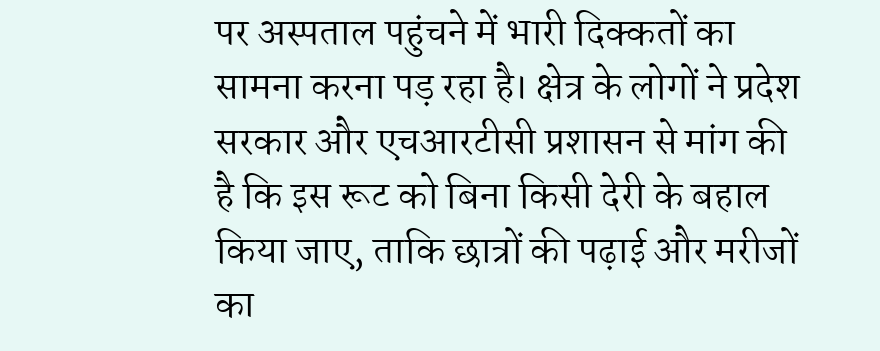पर अस्पताल पहुंचने में भारी दिक्कतों का सामना करना पड़ रहा है। क्षेत्र के लोगों ने प्रदेश सरकार और एचआरटीसी प्रशासन से मांग की है कि इस रूट को बिना किसी देरी के बहाल किया जाए, ताकि छात्रों की पढ़ाई और मरीजों का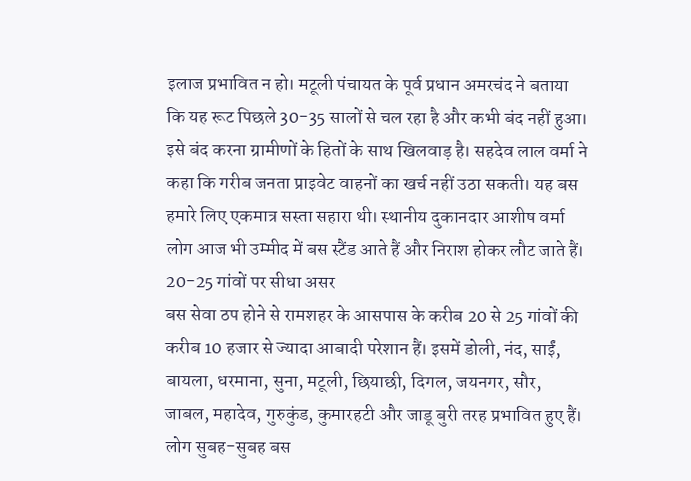इलाज प्रभावित न हो। मटूली पंचायत के पूर्व प्रधान अमरचंद ने बताया कि यह रूट पिछले 30-35 सालों से चल रहा है और कभी बंद नहीं हुआ। इसे बंद करना ग्रामीणों के हितों के साथ खिलवाड़ है। सहदेव लाल वर्मा ने कहा कि गरीब जनता प्राइवेट वाहनों का खर्च नहीं उठा सकती। यह बस हमारे लिए एकमात्र सस्ता सहारा थी। स्थानीय दुकानदार आशीष वर्मा लोग आज भी उम्मीद में बस स्टैंड आते हैं और निराश होकर लौट जाते हैं।
20-25 गांवों पर सीधा असर
बस सेवा ठप होने से रामशहर के आसपास के करीब 20 से 25 गांवों की करीब 10 हजार से ज्यादा आबादी परेशान हैं। इसमें डोली, नंद, साईं, बायला, धरमाना, सुना, मटूली, छियाछी, दिगल, जयनगर, सौर, जाबल, महादेव, गुरुकुंड, कुमारहटी और जाडू बुरी तरह प्रभावित हुए हैं। लोग सुबह-सुबह बस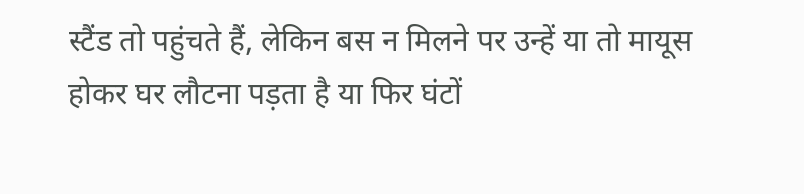स्टैंड तो पहुंचते हैं, लेकिन बस न मिलने पर उन्हें या तो मायूस होकर घर लौटना पड़ता है या फिर घंटों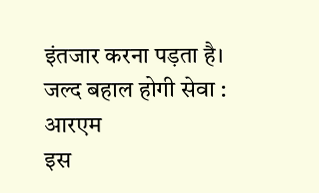इंतजार करना पड़ता है।
जल्द बहाल होगी सेवा : आरएम
इस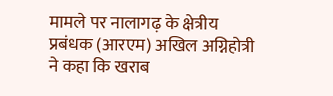मामले पर नालागढ़ के क्षेत्रीय प्रबंधक (आरएम) अखिल अग्निहोत्री ने कहा कि खराब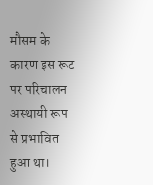मौसम के कारण इस रूट पर परिचालन अस्थायी रूप से प्रभावित हुआ था।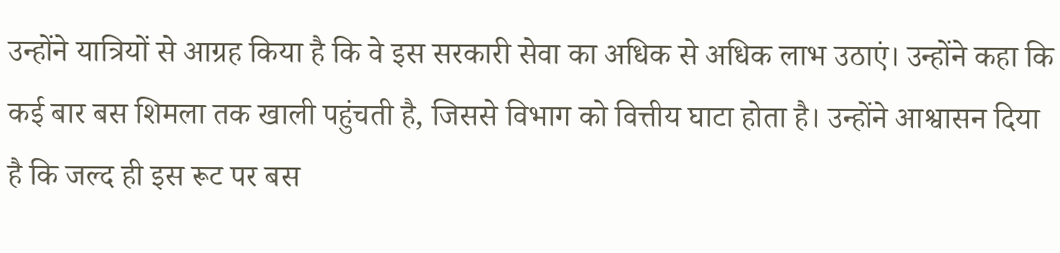उन्होंने यात्रियों से आग्रह किया है कि वे इस सरकारी सेवा का अधिक से अधिक लाभ उठाएं। उन्होंने कहा कि कई बार बस शिमला तक खाली पहुंचती है, जिससे विभाग को वित्तीय घाटा होता है। उन्होंने आश्वासन दिया है कि जल्द ही इस रूट पर बस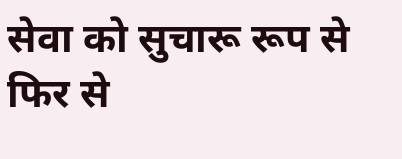सेवा को सुचारू रूप से फिर से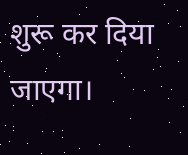शुरू कर दिया जाएगा।